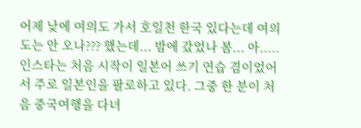어제 낮에 여의도 가서 호일천 한국 있다는데 여의도는 안 오나??? 했는데... 밤에 갔었나 봄... 아.....
인스타는 처음 시작이 일본어 쓰기 연습 겸이었어서 주로 일본인을 팔로하고 있다. 그중 한 분이 처음 중국여행을 다녀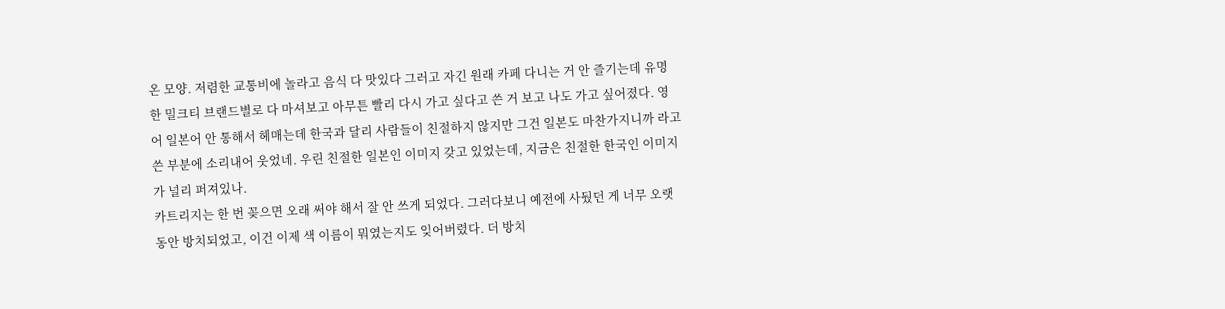온 모양. 저렴한 교통비에 놀라고 음식 다 맛있다 그러고 자긴 원래 카페 다니는 거 안 즐기는데 유명한 밀크티 브랜드별로 다 마셔보고 아무튼 빨리 다시 가고 싶다고 쓴 거 보고 나도 가고 싶어졌다. 영어 일본어 안 통해서 헤매는데 한국과 달리 사람들이 친절하지 않지만 그건 일본도 마찬가지니까 라고 쓴 부분에 소리내어 웃었네. 우린 친절한 일본인 이미지 갖고 있었는데, 지금은 친절한 한국인 이미지가 널리 퍼져있나.
카트리지는 한 번 꽂으면 오래 써야 해서 잘 안 쓰게 되었다. 그러다보니 예전에 사뒀던 게 너무 오랫동안 방치되었고, 이건 이제 색 이름이 뭐였는지도 잊어버렸다. 더 방치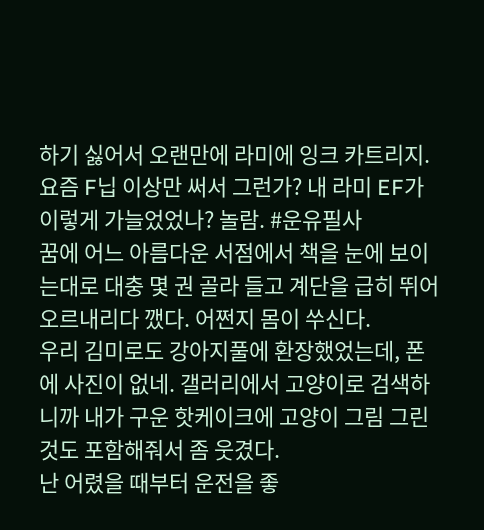하기 싫어서 오랜만에 라미에 잉크 카트리지. 요즘 F닙 이상만 써서 그런가? 내 라미 EF가 이렇게 가늘었었나? 놀람. #운유필사
꿈에 어느 아름다운 서점에서 책을 눈에 보이는대로 대충 몇 권 골라 들고 계단을 급히 뛰어 오르내리다 깼다. 어쩐지 몸이 쑤신다.
우리 김미로도 강아지풀에 환장했었는데, 폰에 사진이 없네. 갤러리에서 고양이로 검색하니까 내가 구운 핫케이크에 고양이 그림 그린 것도 포함해줘서 좀 웃겼다.
난 어렸을 때부터 운전을 좋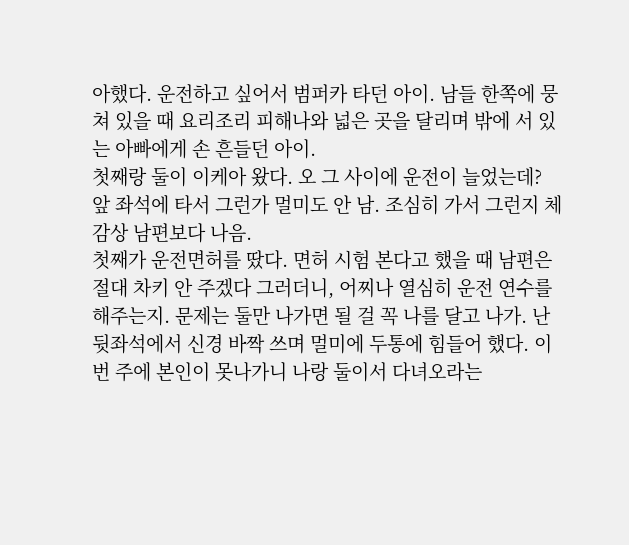아했다. 운전하고 싶어서 범퍼카 타던 아이. 남들 한쪽에 뭉쳐 있을 때 요리조리 피해나와 넓은 곳을 달리며 밖에 서 있는 아빠에게 손 흔들던 아이.
첫째랑 둘이 이케아 왔다. 오 그 사이에 운전이 늘었는데? 앞 좌석에 타서 그런가 멀미도 안 남. 조심히 가서 그런지 체감상 남편보다 나음.
첫째가 운전면허를 땄다. 면허 시험 본다고 했을 때 남편은 절대 차키 안 주겠다 그러더니, 어찌나 열심히 운전 연수를 해주는지. 문제는 둘만 나가면 될 걸 꼭 나를 달고 나가. 난 뒷좌석에서 신경 바짝 쓰며 멀미에 두통에 힘들어 했다. 이번 주에 본인이 못나가니 나랑 둘이서 다녀오라는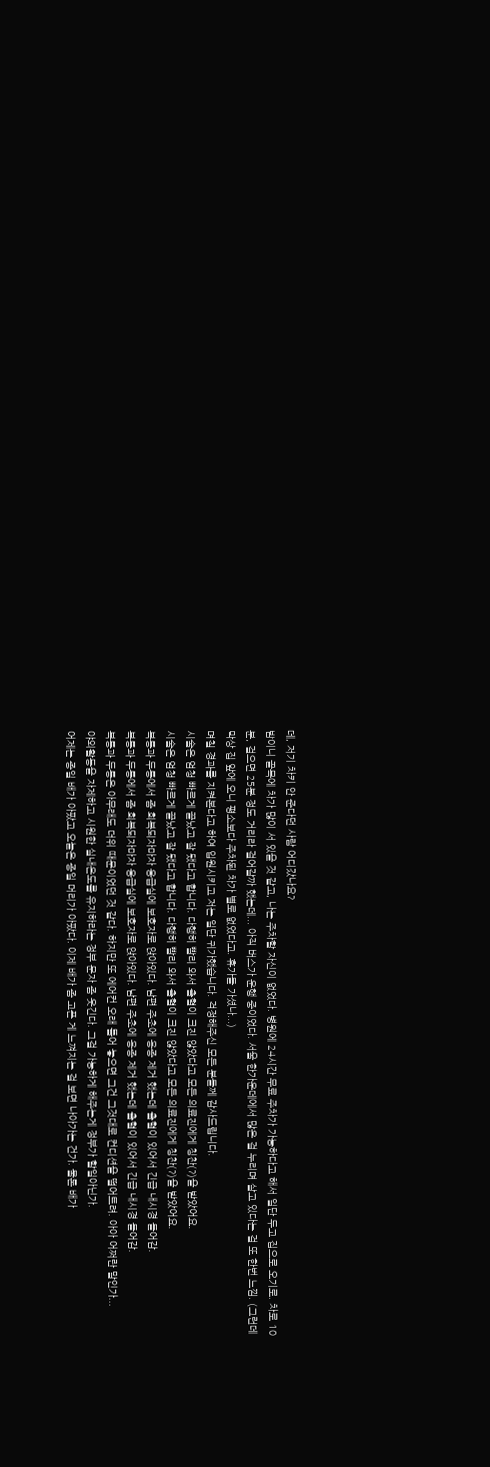데, 저기 차키 안 준다던 사람 어디갔나요?
밤이니 골목에 차가 많이 서 있을 것 같고, 나는 주차할 자신이 없었다. 병원에 24시간 무료 주차가 가능하다고 해서 일단 두고 집으로 오기로. 차로 10분, 걸으면 25분 정도 거리라 걸어갈까 했는데... 아직 버스가 운행 중이었다. 서울 한가운데에서 많은 걸 누리며 살고 있다는 걸 또 한번 느낌. (그런데 막상 집 앞에 오니 평소보다 주차된 차가 별로 없었다고. 휴가들 가셨나...)
며칠 경과를 지켜본다고 하여 입원시키고 저는 일단 귀가했습니다. 걱정해주신 모든 분들께 감사드립니다.
시술은 엄청 빠르게 끝났고 잘 됐다고 합니다. 다행히 빨리 와서 출혈이 크진 않았다고 모든 의료진에게 칭찬(?)을 받았어요.
시술은 엄청 빠르게 끝났고 잘 됐다고 합니다. 다행히 빨리 와서 출혈이 크진 않았다고 모든 의료진에게 칭찬(?)을 받았어요.
복통과 두통에서 좀 회복되자마자 응급실에 보호자로 앉아있다. 남편 주초에 용종 제거 했는데 출혈이 있어서 긴급 내시경 들어감.
복통과 두통에서 좀 회복되자마자 응급실에 보호자로 앉아있다. 남편 주초에 용종 제거 했는데 출혈이 있어서 긴급 내시경 들어감.
복통과 두통은 아무래도 더위 때문이었던 것 같다. 하지만 또 에어컨 오래 틀어 놓으면 그건 그것대로 컨디션을 떨어트려. 아아 어쩌란 말인가...
야외활동을 자제하고 시원한 실내온도를 유지하라는 정부 문자 좀 웃긴다. 그걸 가능하게 해주는게 정부가 할일아닌가.
어제는 종일 배가 아팠고 오늘은 종일 머리가 아팠다. 이제 배가 좀 고픈 게 느껴지는 걸 보면 나아가는 건가. 물론 배가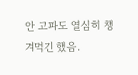안 고파도 열심히 챙겨먹긴 했음.